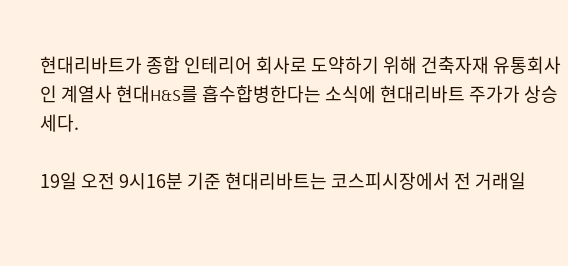현대리바트가 종합 인테리어 회사로 도약하기 위해 건축자재 유통회사인 계열사 현대H&S를 흡수합병한다는 소식에 현대리바트 주가가 상승세다.

19일 오전 9시16분 기준 현대리바트는 코스피시장에서 전 거래일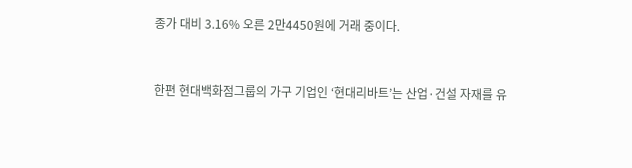종가 대비 3.16% 오른 2만4450원에 거래 중이다.


한편 현대백화점그룹의 가구 기업인 ‘현대리바트’는 산업·건설 자재를 유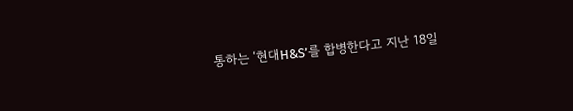통하는 ‘현대H&S’를 합병한다고 지난 18일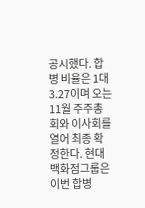공시했다. 합병 비율은 1대3.27이며 오는 11월 주주총회와 이사회를 열어 최종 확정한다. 현대백화점그룹은 이번 합병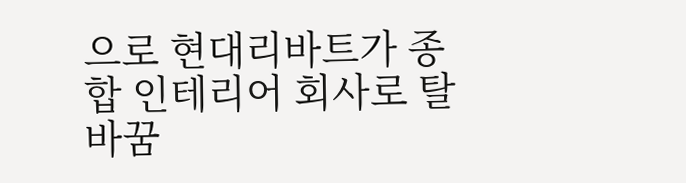으로 현대리바트가 종합 인테리어 회사로 탈바꿈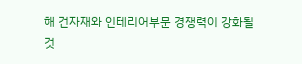해 건자재와 인테리어부문 경쟁력이 강화될 것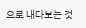으로 내다보는 것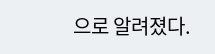으로 알려졌다.